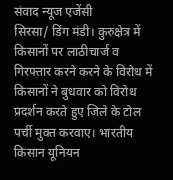संवाद न्यूज एजेंसी
सिरसा/ डिंग मंडी। कुरुक्षेत्र में किसानों पर लाठीचार्ज व गिरफ्तार करने करने के विरोध में किसानों ने बुधवार को विरोध प्रदर्शन करते हुए जिले के टोल पर्ची मुक्त करवाए। भारतीय किसान यूनियन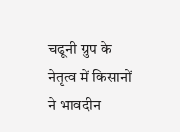चढूनी ग्रुप के नेतृत्व में किसानों ने भावदीन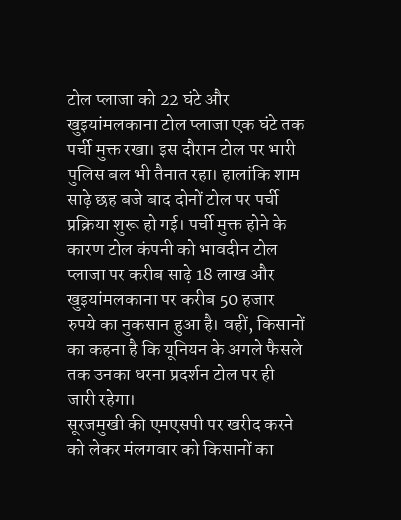टोल प्लाजा को 22 घंटे और खुइयांमलकाना टोल प्लाजा एक घंटे तक पर्ची मुक्त रखा। इस दौरान टोल पर भारी पुलिस बल भी तैनात रहा। हालांकि शाम साढ़े छह बजे बाद दोनों टोल पर पर्ची प्रक्रिया शुरू हो गई। पर्ची मुक्त होने के कारण टोल कंपनी को भावदीन टोल प्लाजा पर करीब साढ़े 18 लाख और खुइयांमलकाना पर करीब 50 हजार रुपये का नुकसान हुआ है। वहीं, किसानों का कहना है कि यूनियन के अगले फैसले तक उनका धरना प्रदर्शन टोल पर ही जारी रहेगा।
सूरजमुखी की एमएसपी पर खरीद करने को लेकर मंलगवार को किसानों का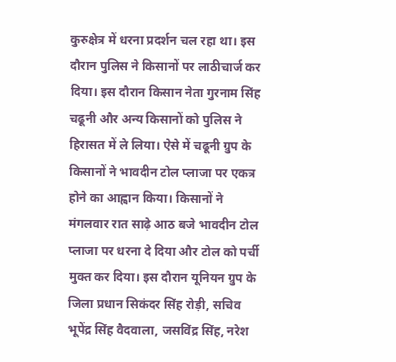कुरुक्षेत्र में धरना प्रदर्शन चल रहा था। इस दौरान पुलिस ने किसानों पर लाठीचार्ज कर दिया। इस दौरान किसान नेता गुरनाम सिंह चढूनी और अन्य किसानों को पुलिस ने हिरासत में ले लिया। ऐसे में चढूनी ग्रुप के किसानों ने भावदीन टोल प्लाजा पर एकत्र होने का आह्वान किया। किसानों ने मंगलवार रात साढ़े आठ बजे भावदीन टोल प्लाजा पर धरना दे दिया और टोल को पर्ची मुक्त कर दिया। इस दौरान यूनियन ग्रुप के जिला प्रधान सिकंदर सिंह रोड़ी, सचिव भूपेंद्र सिंह वैदवाला, जसविंद्र सिंह, नरेश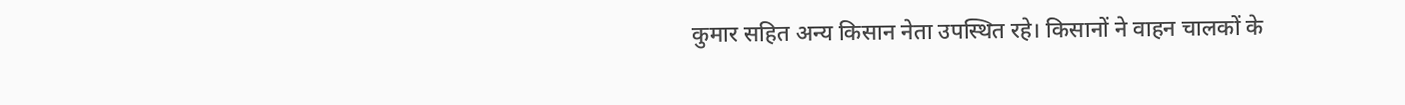कुमार सहित अन्य किसान नेता उपस्थित रहे। किसानों ने वाहन चालकों के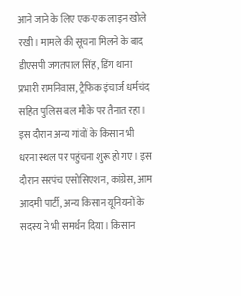आने जाने के लिए एक-एक लाइन खोले रखी। मामले की सूचना मिलने के बाद डीएसपी जगतपाल सिंह, डिंग थाना प्रभारी रामनिवास, ट्रैफिक इंचार्ज धर्मचंद सहित पुलिस बल मौके पर तैनात रहा। इस दौरान अन्य गांवों के किसान भी धरना स्थल पर पहुंचना शुरू हो गए। इस दौरान सरपंच एसोसिएशन, कांग्रेस, आम आदमी पार्टी, अन्य किसान यूनियनों के सदस्य ने भी समर्थन दिया। किसान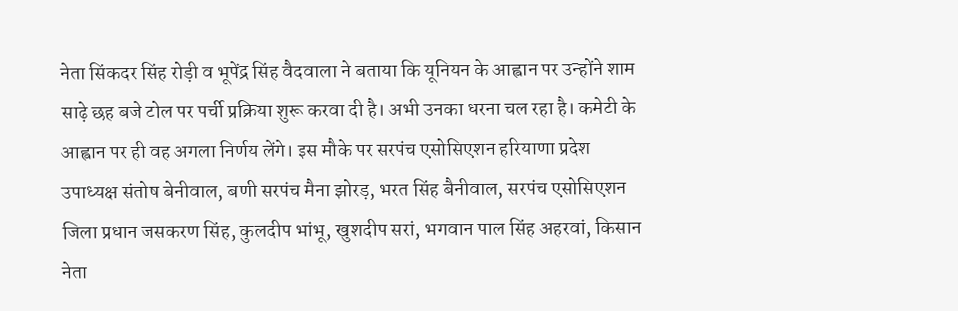नेता सिंकदर सिंह रोड़ी व भूपेंद्र सिंह वैदवाला ने बताया कि यूनियन के आह्वान पर उन्होंने शाम साढ़े छह बजे टोल पर पर्ची प्रक्रिया शुरू करवा दी है। अभी उनका धरना चल रहा है। कमेटी के आह्वान पर ही वह अगला निर्णय लेंगे। इस मौके पर सरपंच एसोसिएशन हरियाणा प्रदेश उपाध्यक्ष संतोष बेनीवाल, बणी सरपंच मैना झोरड़, भरत सिंह बैनीवाल, सरपंच एसोसिएशन जिला प्रधान जसकरण सिंह, कुलदीप भांभू, खुशदीप सरां, भगवान पाल सिंह अहरवां, किसान नेता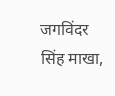जगविंदर सिंह माखा,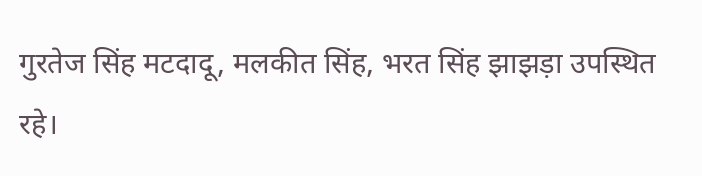गुरतेज सिंह मटदादू, मलकीत सिंह, भरत सिंह झाझड़ा उपस्थित रहे।